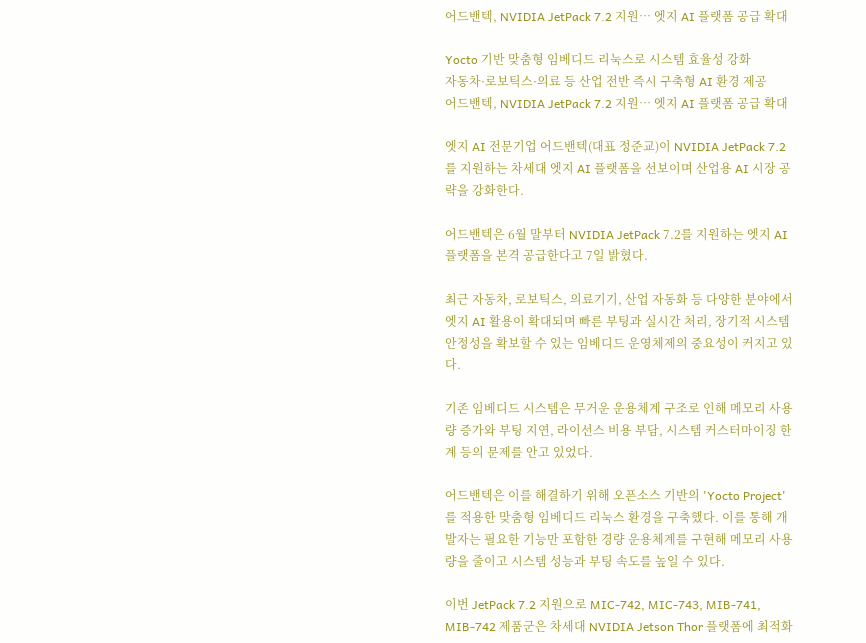어드밴텍, NVIDIA JetPack 7.2 지원… 엣지 AI 플랫폼 공급 확대

Yocto 기반 맞춤형 임베디드 리눅스로 시스템 효율성 강화
자동차·로보틱스·의료 등 산업 전반 즉시 구축형 AI 환경 제공
어드밴텍, NVIDIA JetPack 7.2 지원… 엣지 AI 플랫폼 공급 확대

엣지 AI 전문기업 어드밴텍(대표 정준교)이 NVIDIA JetPack 7.2를 지원하는 차세대 엣지 AI 플랫폼을 선보이며 산업용 AI 시장 공략을 강화한다.

어드밴텍은 6월 말부터 NVIDIA JetPack 7.2를 지원하는 엣지 AI 플랫폼을 본격 공급한다고 7일 밝혔다.

최근 자동차, 로보틱스, 의료기기, 산업 자동화 등 다양한 분야에서 엣지 AI 활용이 확대되며 빠른 부팅과 실시간 처리, 장기적 시스템 안정성을 확보할 수 있는 임베디드 운영체제의 중요성이 커지고 있다.

기존 임베디드 시스템은 무거운 운용체계 구조로 인해 메모리 사용량 증가와 부팅 지연, 라이선스 비용 부담, 시스템 커스터마이징 한계 등의 문제를 안고 있었다.

어드밴텍은 이를 해결하기 위해 오픈소스 기반의 'Yocto Project'를 적용한 맞춤형 임베디드 리눅스 환경을 구축했다. 이를 통해 개발자는 필요한 기능만 포함한 경량 운용체계를 구현해 메모리 사용량을 줄이고 시스템 성능과 부팅 속도를 높일 수 있다.

이번 JetPack 7.2 지원으로 MIC-742, MIC-743, MIB-741, MIB-742 제품군은 차세대 NVIDIA Jetson Thor 플랫폼에 최적화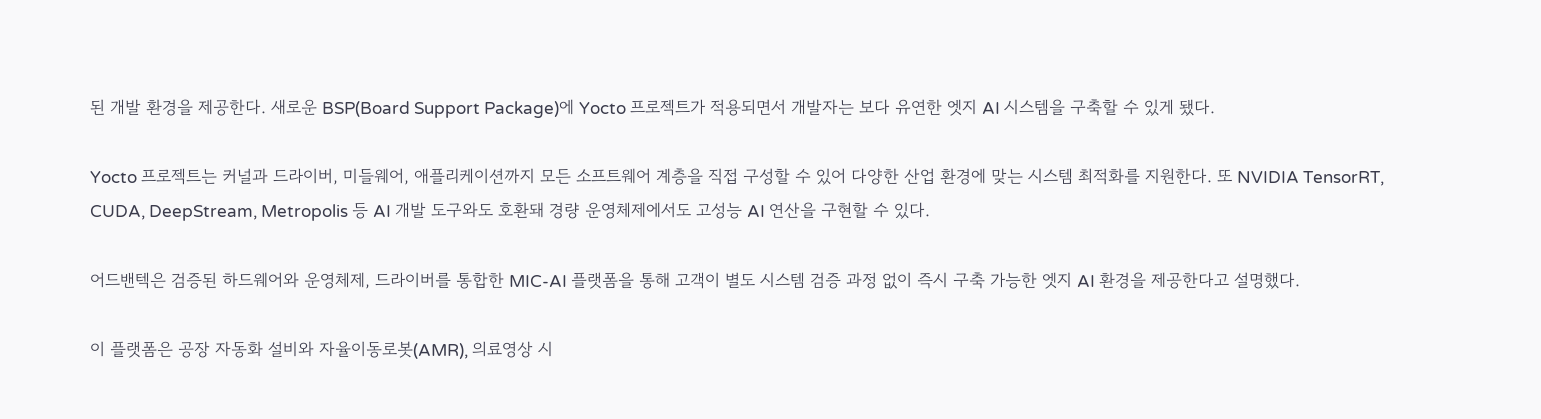된 개발 환경을 제공한다. 새로운 BSP(Board Support Package)에 Yocto 프로젝트가 적용되면서 개발자는 보다 유연한 엣지 AI 시스템을 구축할 수 있게 됐다.

Yocto 프로젝트는 커널과 드라이버, 미들웨어, 애플리케이션까지 모든 소프트웨어 계층을 직접 구성할 수 있어 다양한 산업 환경에 맞는 시스템 최적화를 지원한다. 또 NVIDIA TensorRT, CUDA, DeepStream, Metropolis 등 AI 개발 도구와도 호환돼 경량 운영체제에서도 고성능 AI 연산을 구현할 수 있다.

어드밴텍은 검증된 하드웨어와 운영체제, 드라이버를 통합한 MIC-AI 플랫폼을 통해 고객이 별도 시스템 검증 과정 없이 즉시 구축 가능한 엣지 AI 환경을 제공한다고 설명했다.

이 플랫폼은 공장 자동화 설비와 자율이동로봇(AMR), 의료영상 시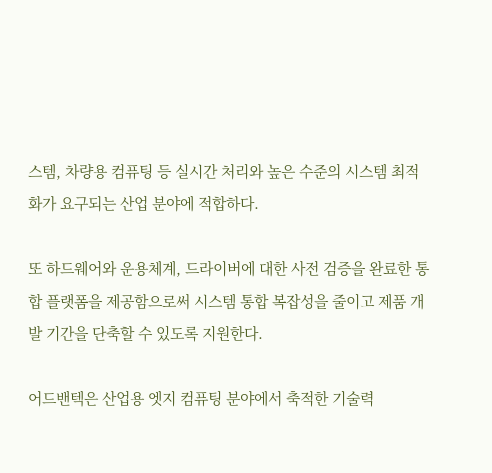스템, 차량용 컴퓨팅 등 실시간 처리와 높은 수준의 시스템 최적화가 요구되는 산업 분야에 적합하다.

또 하드웨어와 운용체계, 드라이버에 대한 사전 검증을 완료한 통합 플랫폼을 제공함으로써 시스템 통합 복잡성을 줄이고 제품 개발 기간을 단축할 수 있도록 지원한다.

어드밴텍은 산업용 엣지 컴퓨팅 분야에서 축적한 기술력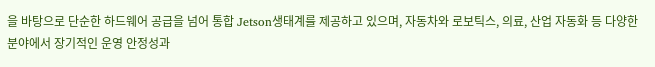을 바탕으로 단순한 하드웨어 공급을 넘어 통합 Jetson생태계를 제공하고 있으며, 자동차와 로보틱스, 의료, 산업 자동화 등 다양한 분야에서 장기적인 운영 안정성과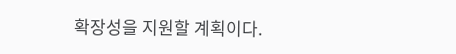확장성을 지원할 계획이다.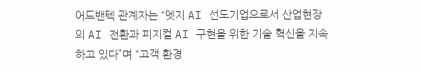어드밴텍 관계자는 “엣지 AI 선도기업으로서 산업현장의 AI 전환과 피지컬 AI 구현을 위한 기술 혁신을 지속하고 있다”며 “고객 환경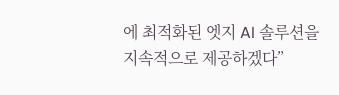에 최적화된 엣지 AI 솔루션을 지속적으로 제공하겠다”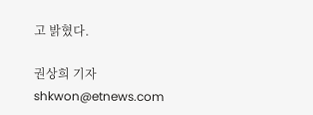고 밝혔다.

권상희 기자 shkwon@etnews.com